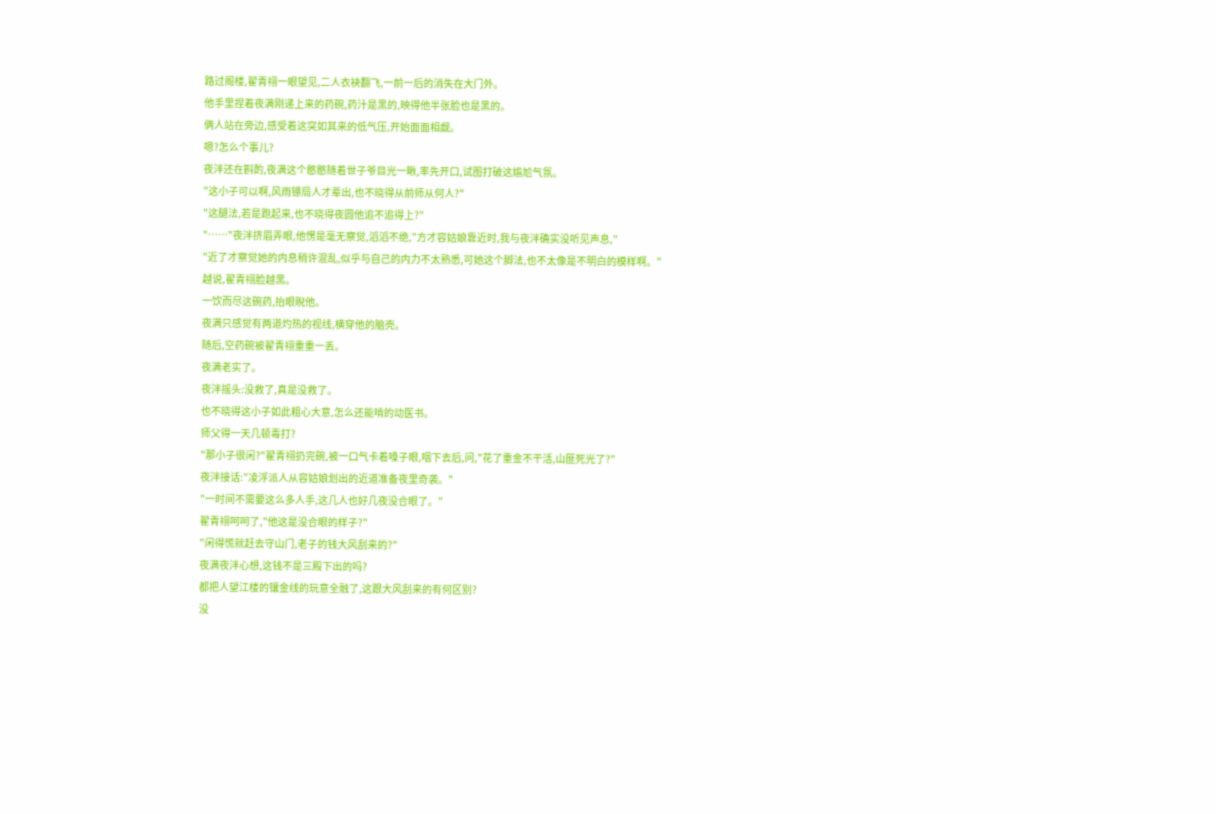路过阁楼,翟青祤一眼望见,二人衣袂翻飞,一前一后的消失在大门外。
他手里捏着夜满刚递上来的药碗,药汁是黑的,映得他半张脸也是黑的。
俩人站在旁边,感受着这突如其来的低气压,开始面面相觑。
嗯?怎么个事儿?
夜泮还在斟酌,夜满这个憨憨随着世子爷目光一瞅,率先开口,试图打破这尴尬气氛。
"这小子可以啊,风雨镖局人才辈出,也不晓得从前师从何人?"
"这腿法,若是跑起来,也不晓得夜圆他追不追得上?"
"……"夜泮挤眉弄眼,他愣是毫无察觉,滔滔不绝,"方才容姑娘靠近时,我与夜泮确实没听见声息,"
"近了才察觉她的内息稍许混乱,似乎与自己的内力不太熟悉,可她这个脚法,也不太像是不明白的模样啊。"
越说,翟青祤脸越黑。
一饮而尽这碗药,抬眼睨他。
夜满只感觉有两道灼热的视线,横穿他的脑壳。
随后,空药碗被翟青祤重重一丢。
夜满老实了。
夜泮摇头:没救了,真是没救了。
也不晓得这小子如此粗心大意,怎么还能啃的动医书。
师父得一天几顿毒打?
"那小子很闲?"翟青祤扔完碗,被一口气卡着嗓子眼,咽下去后,问,"花了重金不干活,山匪死光了?"
夜泮接话:"凌浮派人从容姑娘划出的近道准备夜里奇袭。"
"一时间不需要这么多人手,这几人也好几夜没合眼了。"
翟青祤呵呵了,"他这是没合眼的样子?"
"闲得慌就赶去守山门,老子的钱大风刮来的?"
夜满夜泮心想,这钱不是三殿下出的吗?
都把人望江楼的镶金线的玩意全融了,这跟大风刮来的有何区别?
没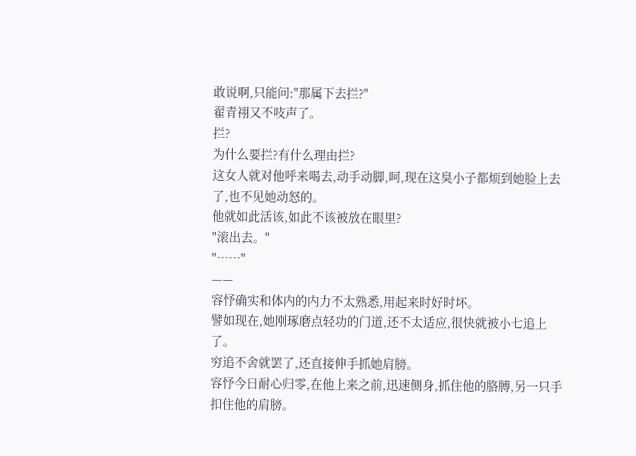敢说啊,只能问:"那属下去拦?"
翟青祤又不吱声了。
拦?
为什么要拦?有什么理由拦?
这女人就对他呼来喝去,动手动脚,呵,现在这臭小子都烦到她脸上去了,也不见她动怒的。
他就如此活该,如此不该被放在眼里?
"滚出去。"
"……"
——
容忬确实和体内的内力不太熟悉,用起来时好时坏。
譬如现在,她刚琢磨点轻功的门道,还不太适应,很快就被小七追上了。
穷追不舍就罢了,还直接伸手抓她肩膀。
容忬今日耐心归零,在他上来之前,迅速侧身,抓住他的胳膊,另一只手扣住他的肩膀。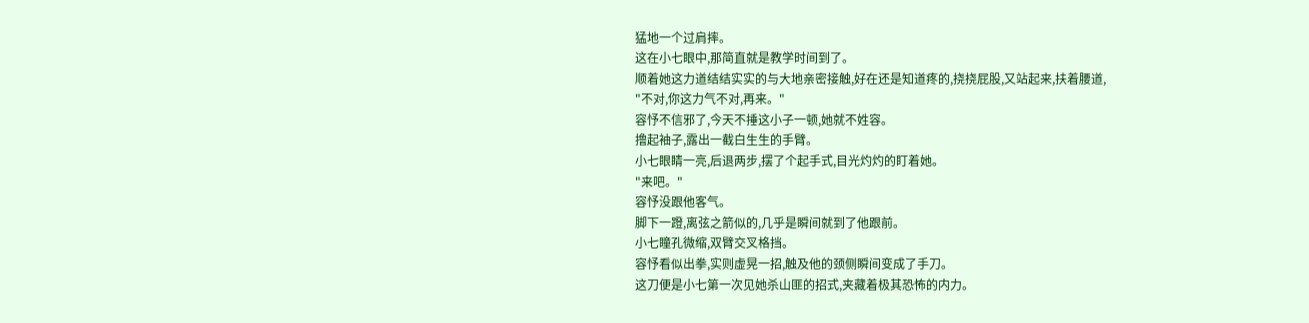猛地一个过肩摔。
这在小七眼中,那简直就是教学时间到了。
顺着她这力道结结实实的与大地亲密接触,好在还是知道疼的,挠挠屁股,又站起来,扶着腰道,
"不对,你这力气不对,再来。"
容忬不信邪了,今天不捶这小子一顿,她就不姓容。
撸起袖子,露出一截白生生的手臂。
小七眼睛一亮,后退两步,摆了个起手式,目光灼灼的盯着她。
"来吧。"
容忬没跟他客气。
脚下一蹬,离弦之箭似的,几乎是瞬间就到了他跟前。
小七瞳孔微缩,双臂交叉格挡。
容忬看似出拳,实则虚晃一招,触及他的颈侧瞬间变成了手刀。
这刀便是小七第一次见她杀山匪的招式,夹藏着极其恐怖的内力。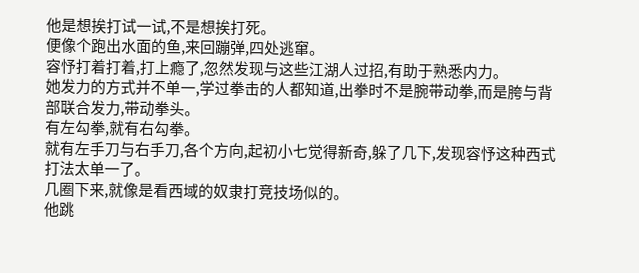他是想挨打试一试,不是想挨打死。
便像个跑出水面的鱼,来回蹦弹,四处逃窜。
容忬打着打着,打上瘾了,忽然发现与这些江湖人过招,有助于熟悉内力。
她发力的方式并不单一,学过拳击的人都知道,出拳时不是腕带动拳,而是胯与背部联合发力,带动拳头。
有左勾拳,就有右勾拳。
就有左手刀与右手刀,各个方向,起初小七觉得新奇,躲了几下,发现容忬这种西式打法太单一了。
几圈下来,就像是看西域的奴隶打竞技场似的。
他跳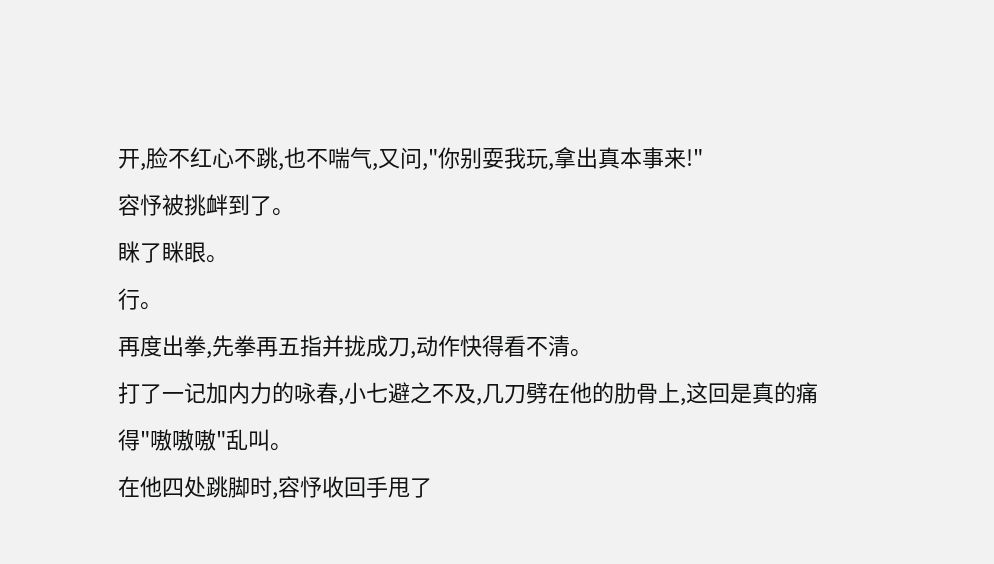开,脸不红心不跳,也不喘气,又问,"你别耍我玩,拿出真本事来!"
容忬被挑衅到了。
眯了眯眼。
行。
再度出拳,先拳再五指并拢成刀,动作快得看不清。
打了一记加内力的咏春,小七避之不及,几刀劈在他的肋骨上,这回是真的痛得"嗷嗷嗷"乱叫。
在他四处跳脚时,容忬收回手甩了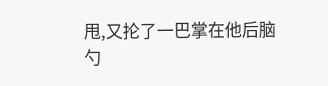甩,又抡了一巴掌在他后脑勺